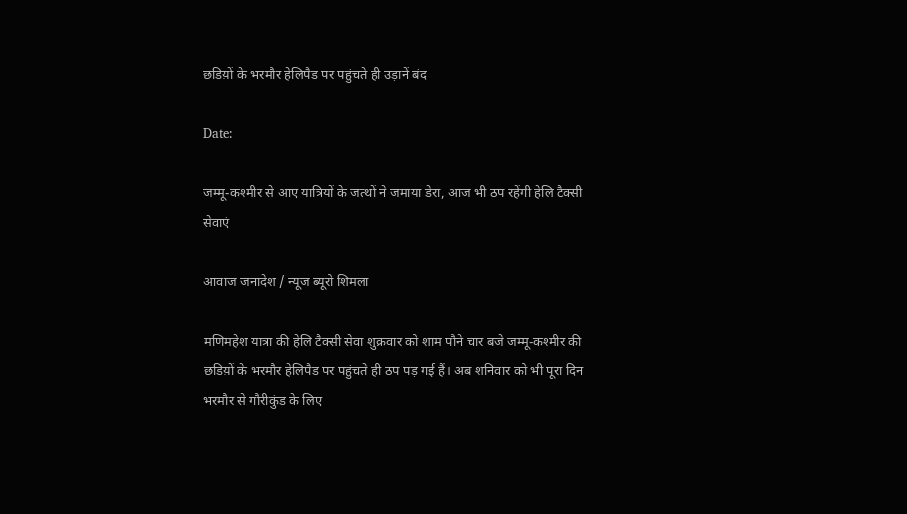छडिय़ों के भरमौर हेलिपैड पर पहुंचते ही उड़ानें बंद

Date:

जम्मू-कश्मीर से आए यात्रियों के जत्थों ने जमाया डेरा, आज भी ठप रहेंगी हेलि टैक्सी सेवाएं

आवाज जनादेश / न्यूज ब्यूरो शिमला

मणिमहेश यात्रा की हेलि टैक्सी सेवा शुक्रवार को शाम पौने चार बजे जम्मू-कश्मीर की छडिय़ों के भरमौर हेलिपैड पर पहुंचते ही ठप पड़ गई हैं। अब शनिवार को भी पूरा दिन भरमौर से गौरीकुंड के लिए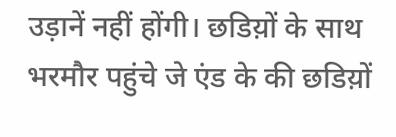उड़ानें नहीं होंगी। छडिय़ों के साथ भरमौर पहुंचे जे एंड के की छडिय़ों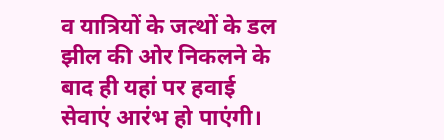व यात्रियों के जत्थों के डल झील की ओर निकलने के बाद ही यहां पर हवाई सेवाएं आरंभ हो पाएंगी।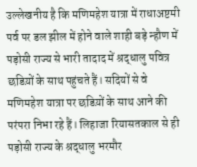उल्लेखनीय है कि मणिमहेश यात्रा में राधाअष्टमी पर्व पर डल झील में होने वाले शाही बड़े न्हौण में पड़ोसी राज्य से भारी तादाद में श्रद्धालु पवित्र छडिय़ों के साथ पहुंचते हैं। सदियों से वे मणिमहेश यात्रा पर छडिय़ों के साथ आने की परंपरा निभा रहे हैं। लिहाजा रियासतकाल से ही पड़ोसी राज्य के श्रद्धालु भरमौर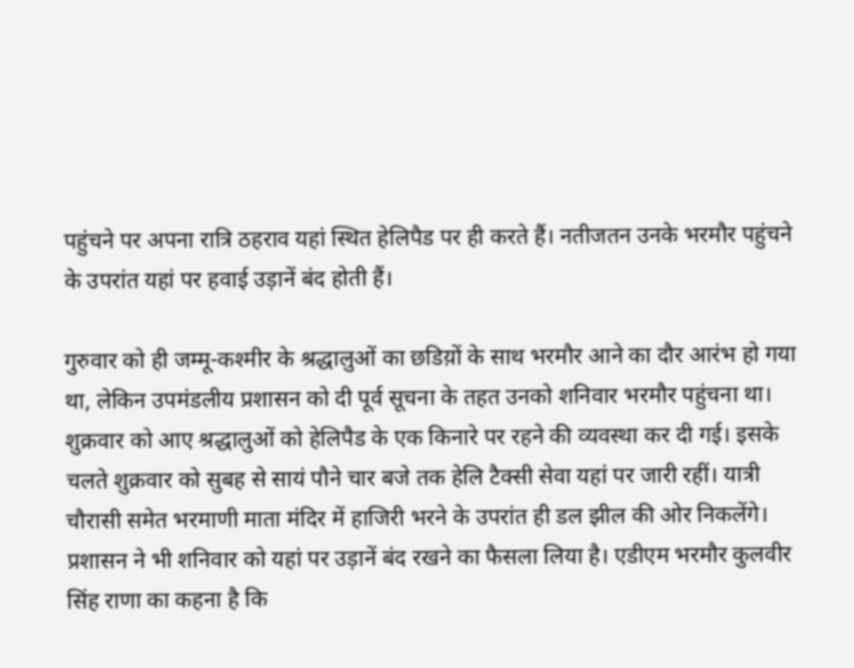पहुंचने पर अपना रात्रि ठहराव यहां स्थित हेलिपैड पर ही करते हैं। नतीजतन उनके भरमौर पहुंचने के उपरांत यहां पर हवाई उड़ानें बंद होती हैं।

गुरुवार को ही जम्मू-कश्मीर के श्रद्धालुओं का छडिय़ों के साथ भरमौर आने का दौर आरंभ हो गया था, लेकिन उपमंडलीय प्रशासन को दी पूर्व सूचना के तहत उनको शनिवार भरमौर पहुंचना था। शुक्रवार को आए श्रद्धालुओं को हेलिपैड के एक किनारे पर रहने की व्यवस्था कर दी गई। इसके चलते शुक्रवार को सुबह से सायं पौने चार बजे तक हेलि टैक्सी सेवा यहां पर जारी रहीं। यात्री चौरासी समेत भरमाणी माता मंदिर में हाजिरी भरने के उपरांत ही डल झील की ओर निकलेंगे। प्रशासन ने भी शनिवार को यहां पर उड़ानें बंद रखने का फैसला लिया है। एडीएम भरमौर कुलवीर सिंह राणा का कहना है कि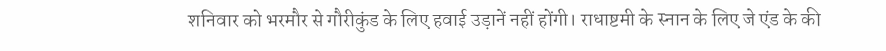शनिवार को भरमौर से गौरीकुंड के लिए हवाई उड़ानें नहीं होंगी। राधाष्टमी के स्नान के लिए जे एंड के की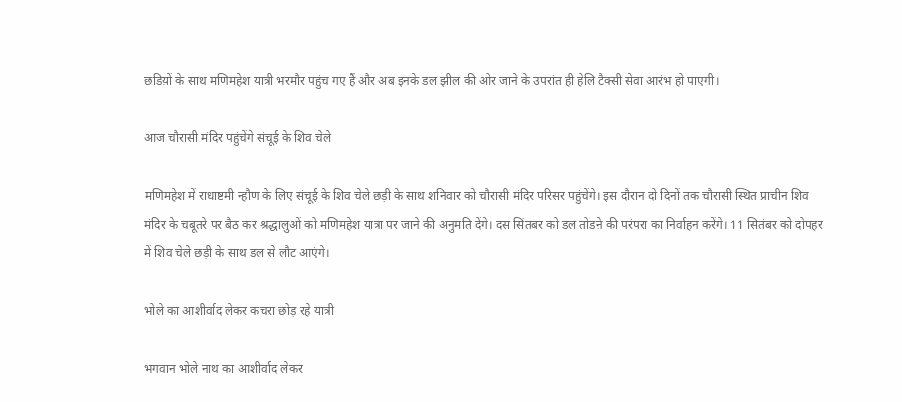छडिय़ों के साथ मणिमहेश यात्री भरमौर पहुंच गए हैं और अब इनके डल झील की ओर जाने के उपरांत ही हेलि टैक्सी सेवा आरंभ हो पाएगी।

आज चौरासी मंदिर पहुंचेंगे संचूई के शिव चेले

मणिमहेश में राधाष्टमी न्हौण के लिए संचूई के शिव चेले छड़ी के साथ शनिवार को चौरासी मंदिर परिसर पहुंचेंगे। इस दौरान दो दिनों तक चौरासी स्थित प्राचीन शिव मंदिर के चबूतरे पर बैठ कर श्रद्धालुओं को मणिमहेश यात्रा पर जाने की अनुमति देंगे। दस सिंतबर को डल तोडऩे की परंपरा का निर्वाहन करेंगे। 11 सितंबर को दोपहर में शिव चेले छड़ी के साथ डल से लौट आएंगे।

भोले का आशीर्वाद लेकर कचरा छोड़ रहे यात्री

भगवान भोले नाथ का आशीर्वाद लेकर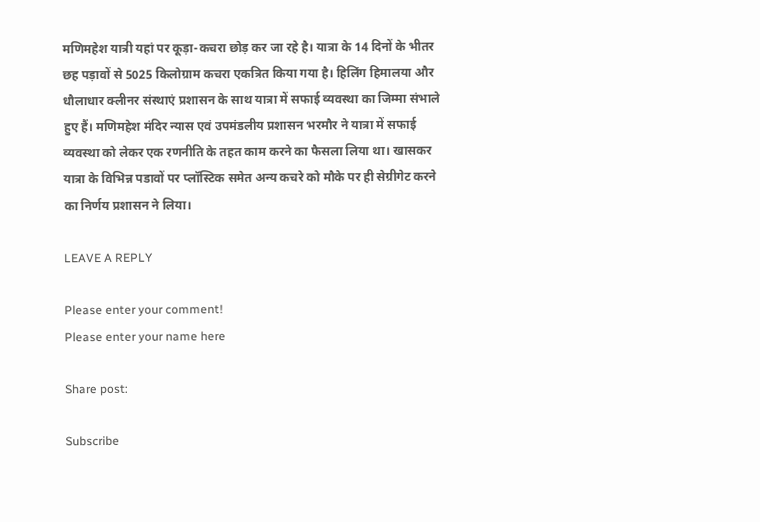मणिमहेश यात्री यहां पर कूड़ा-कचरा छोड़ कर जा रहे है। यात्रा के 14 दिनों के भीतर छह पड़ावों से 5025 किलोग्राम कचरा एकत्रित किया गया है। हिलिंग हिमालया और धौलाधार क्लीनर संस्थाएं प्रशासन के साथ यात्रा में सफाई व्यवस्था का जिम्मा संभाले हुए हैं। मणिमहेश मंदिर न्यास एवं उपमंडलीय प्रशासन भरमौर ने यात्रा में सफाई व्यवस्था को लेकर एक रणनीति के तहत काम करने का फैसला लिया था। खासकर यात्रा के विभिन्न पडावों पर प्लॉस्टिक समेत अन्य कचरे को मौके पर ही सेग्रीगेट करने का निर्णय प्रशासन ने लिया।

LEAVE A REPLY

Please enter your comment!
Please enter your name here

Share post:

Subscribe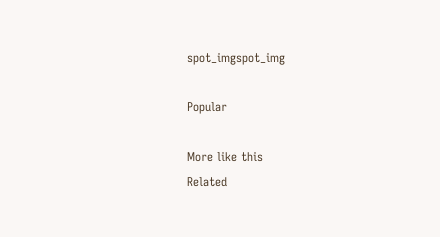spot_imgspot_img

Popular

More like this
Related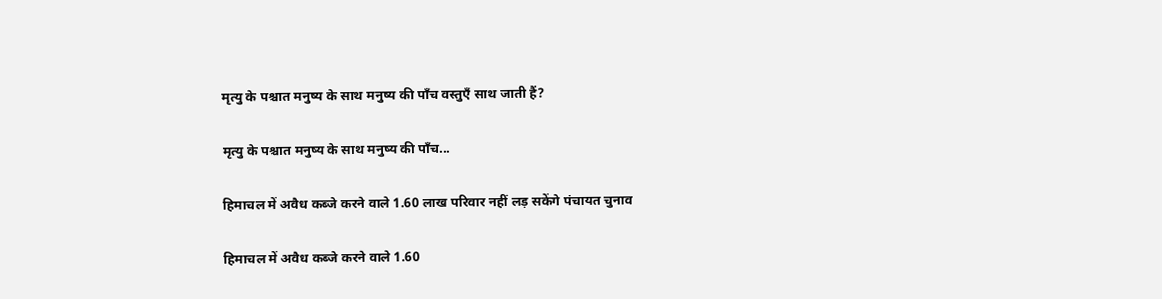मृत्यु के पश्चात मनुष्य के साथ मनुष्य की पाँच वस्तुएँ साथ जाती हैं?

मृत्यु के पश्चात मनुष्य के साथ मनुष्य की पाँच...

हिमाचल में अवैध कब्जे करने वाले 1.60 लाख परिवार नहीं लड़ सकेंगे पंचायत चुनाव

हिमाचल में अवैध कब्जे करने वाले 1.60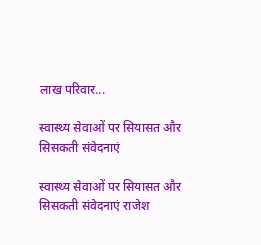लाख परिवार...

स्वास्थ्य सेवाओं पर सियासत और सिसकती संवेदनाएं

स्वास्थ्य सेवाओं पर सियासत और सिसकती संवेदनाएं राजेश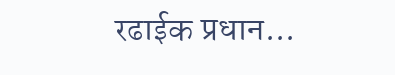रढाईक प्रधान...